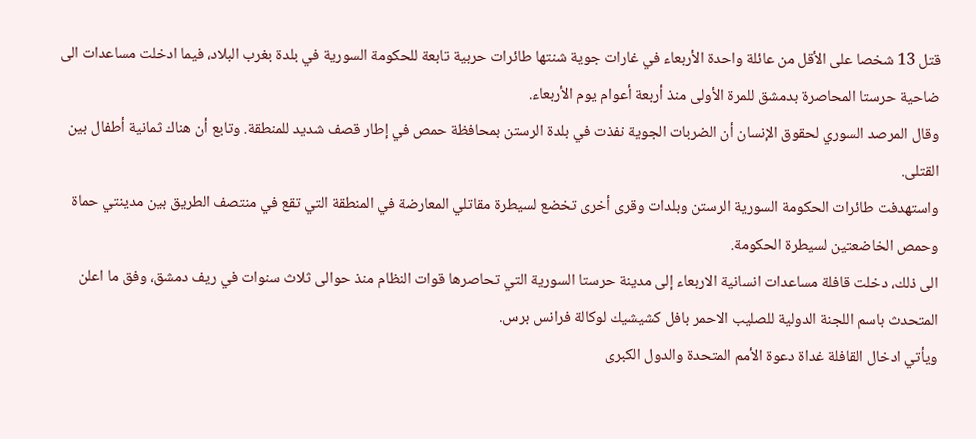قتل 13 شخصا على الأقل من عائلة واحدة الأربعاء في غارات جوية شنتها طائرات حربية تابعة للحكومة السورية في بلدة بغرب البلاد، فيما ادخلت مساعدات الى ضاحية حرستا المحاصرة بدمشق للمرة الأولى منذ أربعة أعوام يوم الأربعاء.
وقال المرصد السوري لحقوق الإنسان أن الضربات الجوية نفذت في بلدة الرستن بمحافظة حمص في إطار قصف شديد للمنطقة. وتابع أن هناك ثمانية أطفال بين القتلى.
واستهدفت طائرات الحكومة السورية الرستن وبلدات وقرى أخرى تخضع لسيطرة مقاتلي المعارضة في المنطقة التي تقع في منتصف الطريق بين مدينتي حماة وحمص الخاضعتين لسيطرة الحكومة.
الى ذلك، دخلت قافلة مساعدات انسانية الاربعاء إلى مدينة حرستا السورية التي تحاصرها قوات النظام منذ حوالى ثلاث سنوات في ريف دمشق، وفق ما اعلن المتحدث باسم اللجنة الدولية للصليب الاحمر بافل كشيشيك لوكالة فرانس برس.
ويأتي ادخال القافلة غداة دعوة الأمم المتحدة والدول الكبرى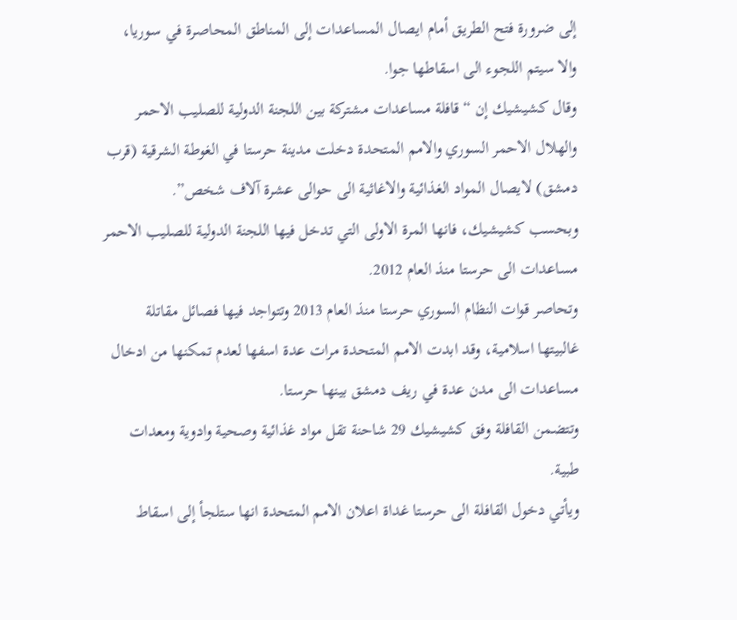إلى ضرورة فتح الطريق أمام ايصال المساعدات إلى المناطق المحاصرة في سوريا، والا سيتم اللجوء الى اسقاطها جوا.
وقال كشيشيك إن “قافلة مساعدات مشتركة بين اللجنة الدولية للصليب الاحمر والهلال الاحمر السوري والامم المتحدة دخلت مدينة حرستا في الغوطة الشرقية (قرب دمشق) لايصال المواد الغذائية والاغاثية الى حوالى عشرة آلاف شخص”.
وبحسب كشيشيك، فانها المرة الاولى التي تدخل فيها اللجنة الدولية للصليب الاحمر مساعدات الى حرستا منذ العام 2012.
وتحاصر قوات النظام السوري حرستا منذ العام 2013 وتتواجد فيها فصائل مقاتلة غالبيتها اسلامية، وقد ابدت الامم المتحدة مرات عدة اسفها لعدم تمكنها من ادخال مساعدات الى مدن عدة في ريف دمشق بينها حرستا.
وتتضمن القافلة وفق كشيشيك 29 شاحنة تقل مواد غذائية وصحية وادوية ومعدات طبية.
ويأتي دخول القافلة الى حرستا غداة اعلان الامم المتحدة انها ستلجأ إلى اسقاط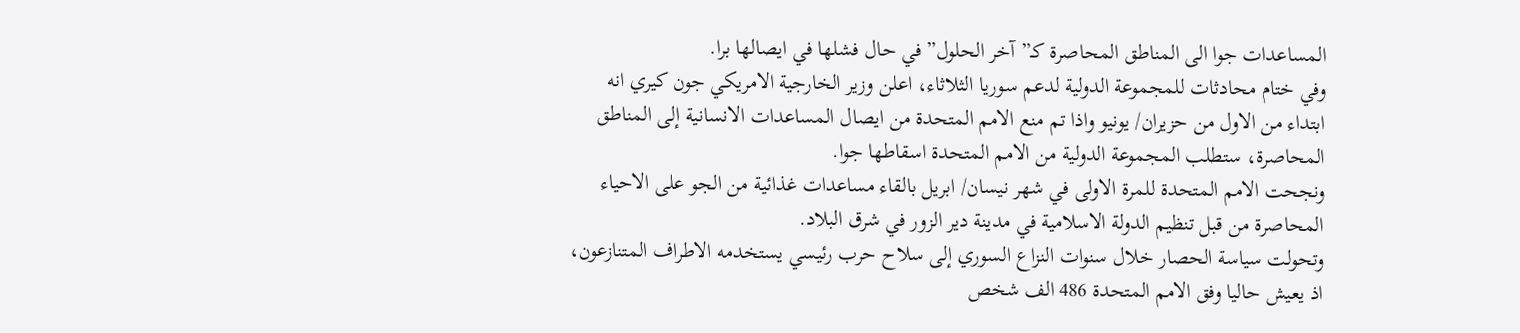المساعدات جوا الى المناطق المحاصرة كـ”آخر الحلول” في حال فشلها في ايصالها برا.
وفي ختام محادثات للمجموعة الدولية لدعم سوريا الثلاثاء، اعلن وزير الخارجية الامريكي جون كيري انه ابتداء من الاول من حزيران/ يونيو واذا تم منع الامم المتحدة من ايصال المساعدات الانسانية إلى المناطق المحاصرة، ستطلب المجموعة الدولية من الامم المتحدة اسقاطها جوا.
ونجحت الامم المتحدة للمرة الاولى في شهر نيسان/ ابريل بالقاء مساعدات غذائية من الجو على الاحياء المحاصرة من قبل تنظيم الدولة الاسلامية في مدينة دير الزور في شرق البلاد.
وتحولت سياسة الحصار خلال سنوات النزاع السوري إلى سلاح حرب رئيسي يستخدمه الاطراف المتنازعون، اذ يعيش حاليا وفق الامم المتحدة 486 الف شخص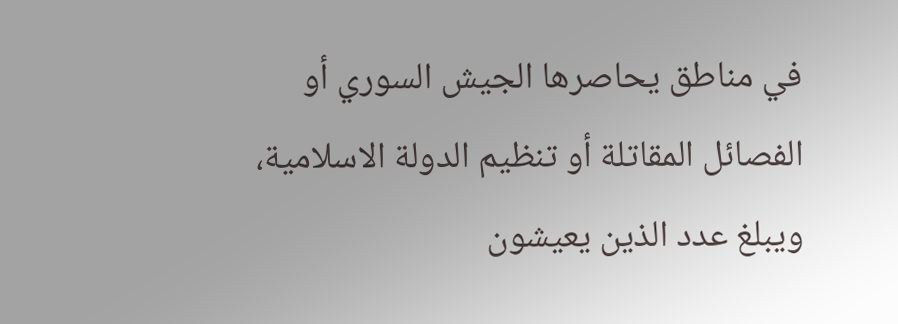في مناطق يحاصرها الجيش السوري أو الفصائل المقاتلة أو تنظيم الدولة الاسلامية، ويبلغ عدد الذين يعيشون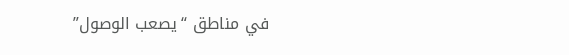في مناطق “يصعب الوصول”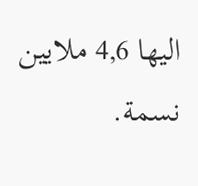اليها 4,6 ملايين نسمة.